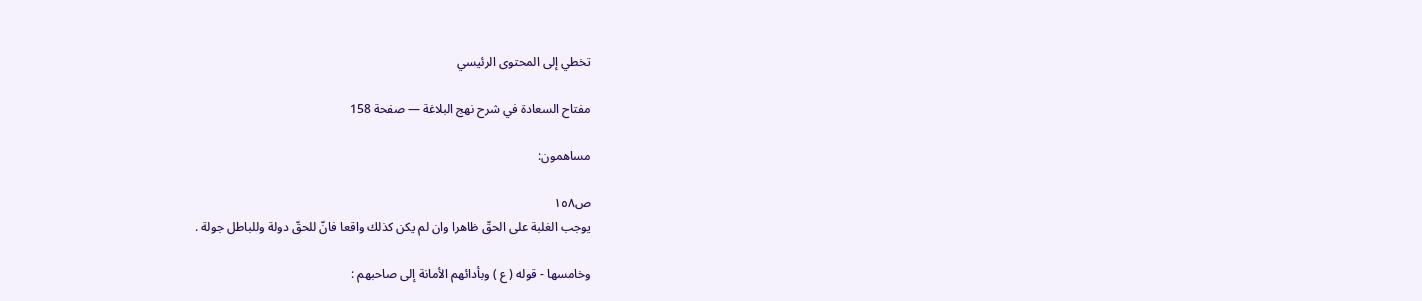تخطي إلى المحتوى الرئيسي

مفتاح السعادة في شرح نهج البلاغة — صفحة 158

مساهمون:

ص١٥٨
يوجب الغلبة على الحقّ ظاهرا وان لم يكن كذلك واقعا فانّ للحقّ دولة وللباطل جولة .

وخامسها - قوله ( ع ) وبأدائهم الأمانة إلى صاحبهم :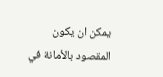يمكن ان يكون المقصود بالأمانة في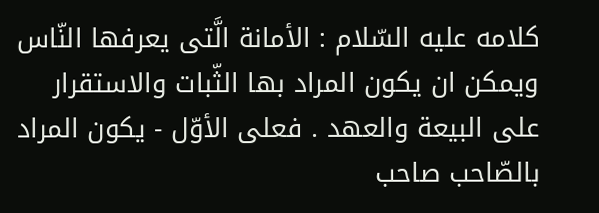كلامه عليه السّلام : الأمانة الَّتى يعرفها النّاس ويمكن ان يكون المراد بها الثّبات والاستقرار على البيعة والعهد . فعلى الأوّل - يكون المراد بالصّاحب صاحب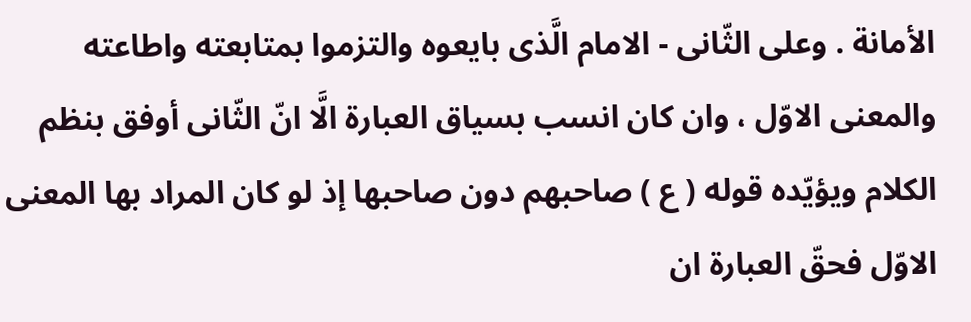الأمانة . وعلى الثّانى - الامام الَّذى بايعوه والتزموا بمتابعته واطاعته والمعنى الاوّل ، وان كان انسب بسياق العبارة الَّا انّ الثّانى أوفق بنظم الكلام ويؤيّده قوله ( ع ) صاحبهم دون صاحبها إذ لو كان المراد بها المعنى الاوّل فحقّ العبارة ان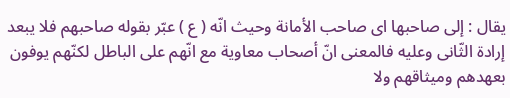يقال : إلى صاحبها اى صاحب الأمانة وحيث انّه ( ع ) عبّر بقوله صاحبهم فلا يبعد إرادة الثّانى وعليه فالمعنى انّ أصحاب معاوية مع انّهم على الباطل لكنّهم يوفون بعهدهم وميثاقهم ولا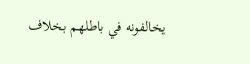يخالفونه في باطلهم بخلاف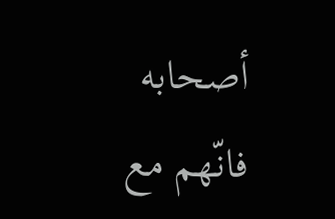أصحابه فانّهم مع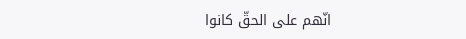انّهم على الحقّ كانوا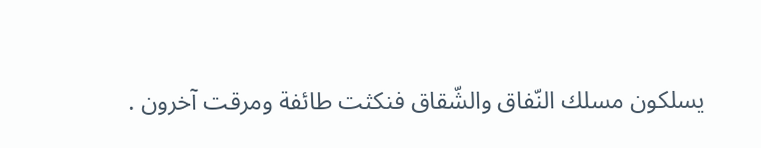يسلكون مسلك النّفاق والشّقاق فنكثت طائفة ومرقت آخرون .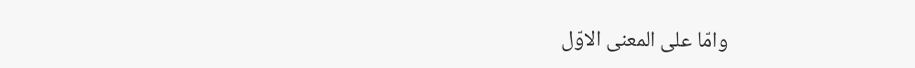وامّا على المعنى الاوّل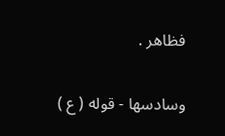فظاهر .

وسادسها - قوله ( ع )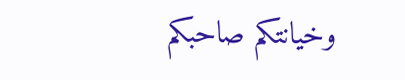وخيانتكم صاحبكم